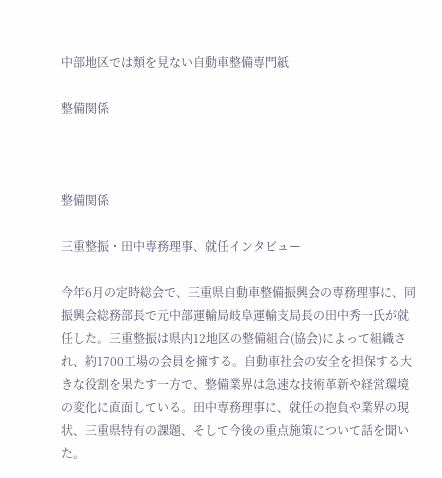中部地区では類を見ない自動車整備専門紙

整備関係



整備関係

三重整振・田中専務理事、就任インタビュー

今年6月の定時総会で、三重県自動車整備振興会の専務理事に、同振興会総務部長で元中部運輸局岐阜運輸支局長の田中秀一氏が就任した。三重整振は県内12地区の整備組合(協会)によって組織され、約1700工場の会員を擁する。自動車社会の安全を担保する大きな役割を果たす一方で、整備業界は急速な技術革新や経営環境の変化に直面している。田中専務理事に、就任の抱負や業界の現状、三重県特有の課題、そして今後の重点施策について話を聞いた。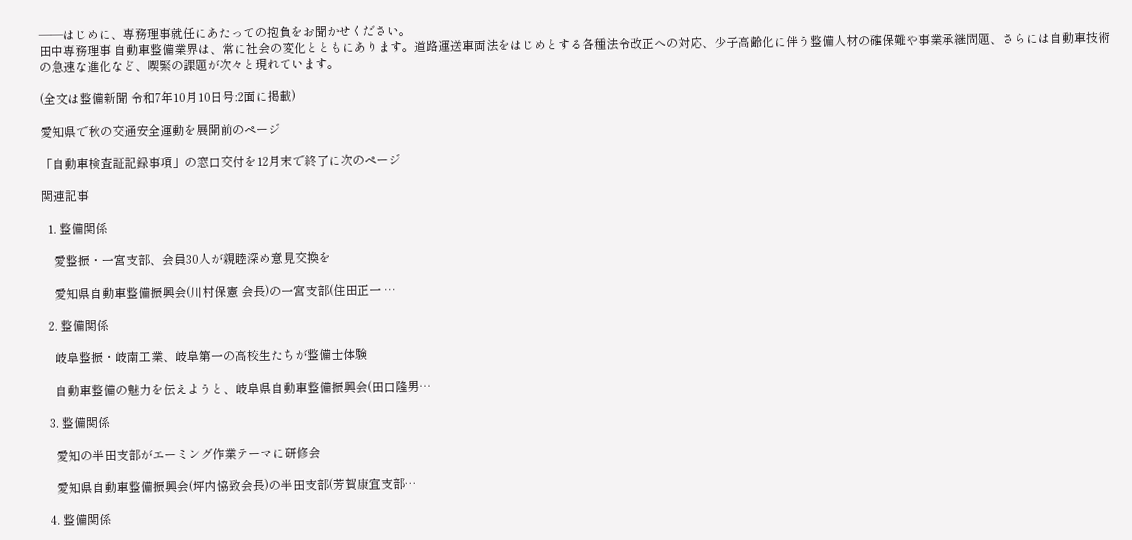――はじめに、専務理事就任にあたっての抱負をお聞かせください。
田中専務理事 自動車整備業界は、常に社会の変化とともにあります。道路運送車両法をはじめとする各種法令改正への対応、少子高齢化に伴う整備人材の確保難や事業承継問題、さらには自動車技術の急速な進化など、喫緊の課題が次々と現れています。

(全文は整備新聞 令和7年10月10日号:2面に掲載)

愛知県で秋の交通安全運動を展開前のページ

「自動車検査証記録事項」の窓口交付を12月末で終了に次のページ

関連記事

  1. 整備関係

    愛整振・一宮支部、会員30人が親睦深め意見交換を

    愛知県自動車整備振興会(川村保憲 会長)の一宮支部(住田正一 …

  2. 整備関係

    岐阜整振・岐南工業、岐阜第一の高校生たちが整備士体験

    自動車整備の魅力を伝えようと、岐阜県自動車整備振興会(田口隆男…

  3. 整備関係

    愛知の半田支部がエーミング作業テーマに研修会

    愛知県自動車整備振興会(坪内恊致会長)の半田支部(芳賀康宜支部…

  4. 整備関係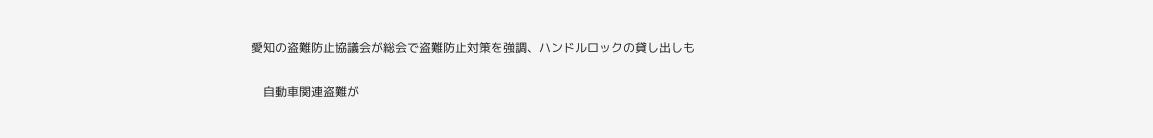愛知の盗難防止協議会が総会で盗難防止対策を強調、ハンドルロックの貸し出しも

    自動車関連盗難が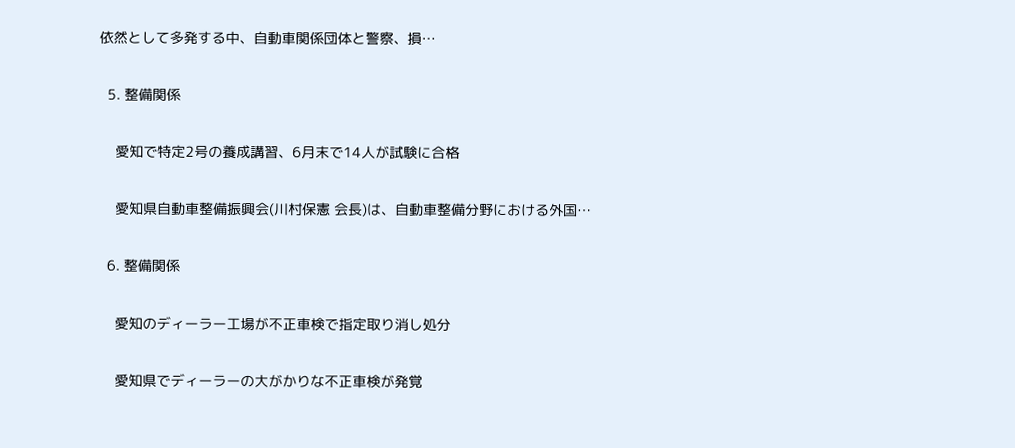依然として多発する中、自動車関係団体と警察、損…

  5. 整備関係

    愛知で特定2号の養成講習、6月末で14人が試験に合格

    愛知県自動車整備振興会(川村保憲 会長)は、自動車整備分野における外国…

  6. 整備関係

    愛知のディーラー工場が不正車検で指定取り消し処分

    愛知県でディーラーの大がかりな不正車検が発覚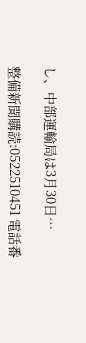し、中部運輸局は3月30日…

整備新聞購読:0522510451 電話番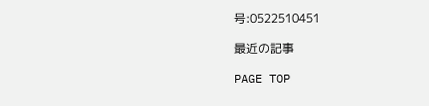号:0522510451

最近の記事

PAGE TOP